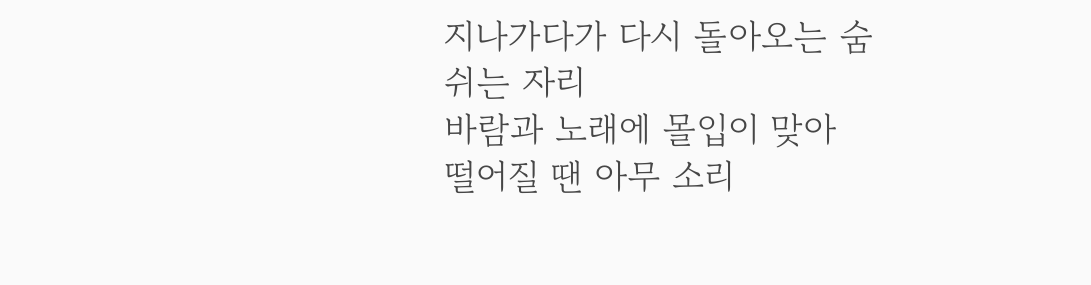지나가다가 다시 돌아오는 숨 쉬는 자리
바람과 노래에 몰입이 맞아
떨어질 땐 아무 소리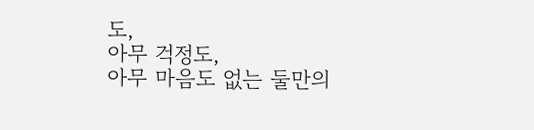도,
아무 걱정도,
아무 마음도 없는 둘만의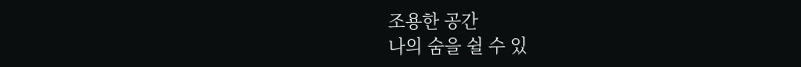조용한 공간
나의 숨을 쉴 수 있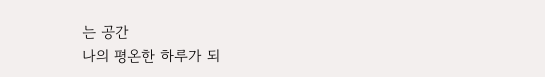는 공간
나의 평온한 하루가 되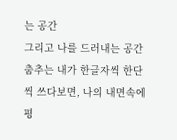는 공간
그리고 나를 드러내는 공간
춤추는 내가 한글자씩 한단씩 쓰다보면, 나의 내면속에 평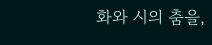화와 시의 춤을,